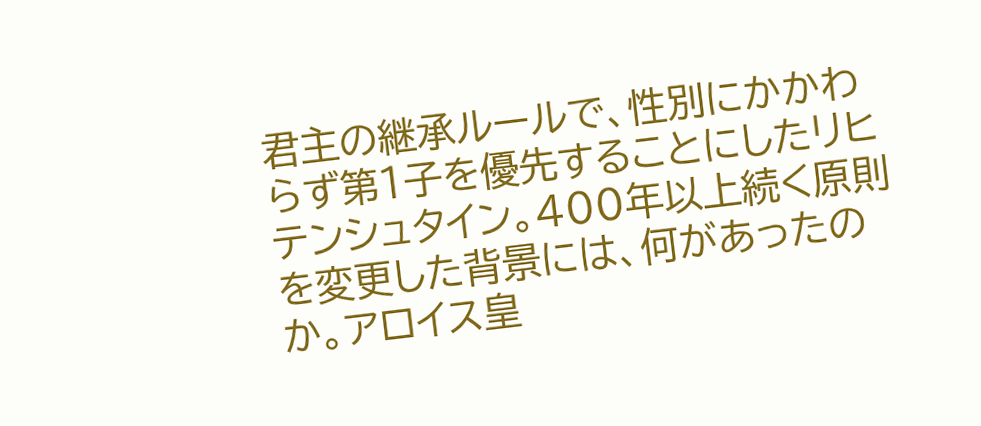君主の継承ルールで、性別にかかわらず第1子を優先することにしたリヒテンシュタイン。400年以上続く原則を変更した背景には、何があったのか。アロイス皇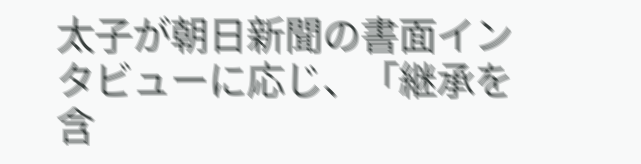太子が朝日新聞の書面インタビューに応じ、「継承を含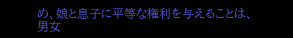め、娘と息子に平等な権利を与えることは、男女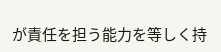が責任を担う能力を等しく持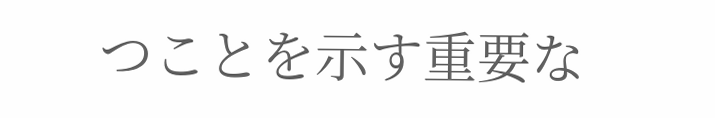つことを示す重要な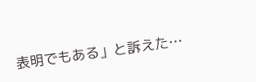表明でもある」と訴えた…